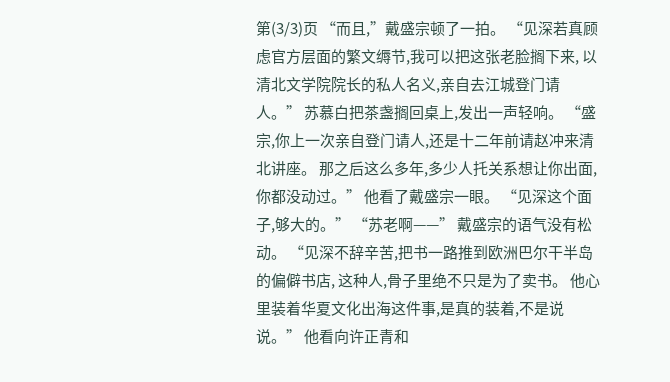第(3/3)页 “而且,”戴盛宗顿了一拍。 “见深若真顾虑官方层面的繁文缛节,我可以把这张老脸搁下来, 以清北文学院院长的私人名义,亲自去江城登门请人。” 苏慕白把茶盏搁回桌上,发出一声轻响。 “盛宗,你上一次亲自登门请人,还是十二年前请赵冲来清北讲座。 那之后这么多年,多少人托关系想让你出面,你都没动过。” 他看了戴盛宗一眼。 “见深这个面子,够大的。” “苏老啊——” 戴盛宗的语气没有松动。 “见深不辞辛苦,把书一路推到欧洲巴尔干半岛的偏僻书店, 这种人,骨子里绝不只是为了卖书。 他心里装着华夏文化出海这件事,是真的装着,不是说说。” 他看向许正青和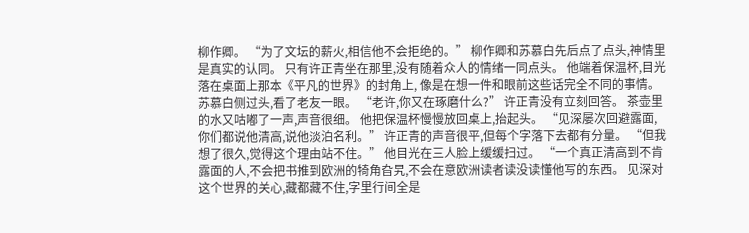柳作卿。 “为了文坛的薪火,相信他不会拒绝的。” 柳作卿和苏慕白先后点了点头,神情里是真实的认同。 只有许正青坐在那里,没有随着众人的情绪一同点头。 他端着保温杯,目光落在桌面上那本《平凡的世界》的封角上, 像是在想一件和眼前这些话完全不同的事情。 苏慕白侧过头,看了老友一眼。 “老许,你又在琢磨什么?” 许正青没有立刻回答。 茶壶里的水又咕嘟了一声,声音很细。 他把保温杯慢慢放回桌上,抬起头。 “见深屡次回避露面,你们都说他清高,说他淡泊名利。” 许正青的声音很平,但每个字落下去都有分量。 “但我想了很久,觉得这个理由站不住。” 他目光在三人脸上缓缓扫过。 “一个真正清高到不肯露面的人,不会把书推到欧洲的犄角旮旯,不会在意欧洲读者读没读懂他写的东西。 见深对这个世界的关心,藏都藏不住,字里行间全是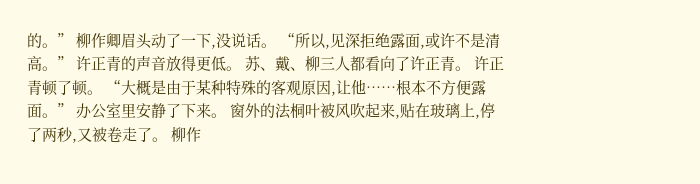的。” 柳作卿眉头动了一下,没说话。 “所以,见深拒绝露面,或许不是清高。” 许正青的声音放得更低。 苏、戴、柳三人都看向了许正青。 许正青顿了顿。 “大概是由于某种特殊的客观原因,让他……根本不方便露面。” 办公室里安静了下来。 窗外的法桐叶被风吹起来,贴在玻璃上,停了两秒,又被卷走了。 柳作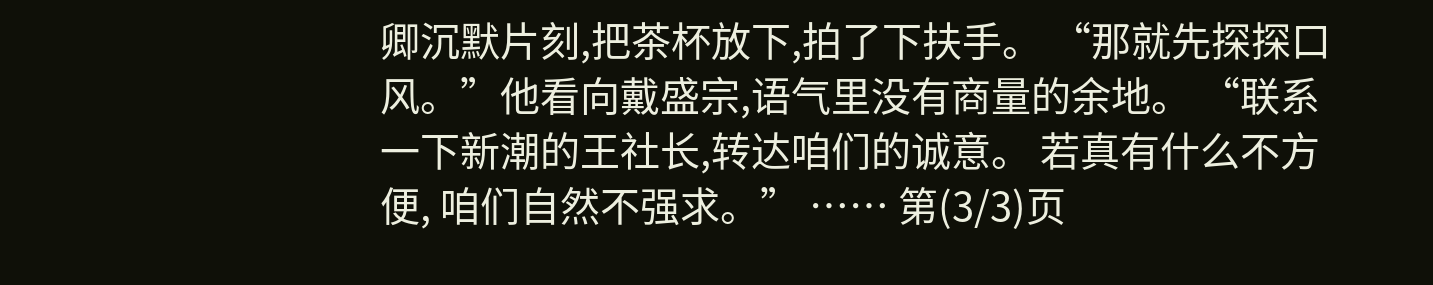卿沉默片刻,把茶杯放下,拍了下扶手。 “那就先探探口风。”他看向戴盛宗,语气里没有商量的余地。 “联系一下新潮的王社长,转达咱们的诚意。 若真有什么不方便, 咱们自然不强求。” …… 第(3/3)页